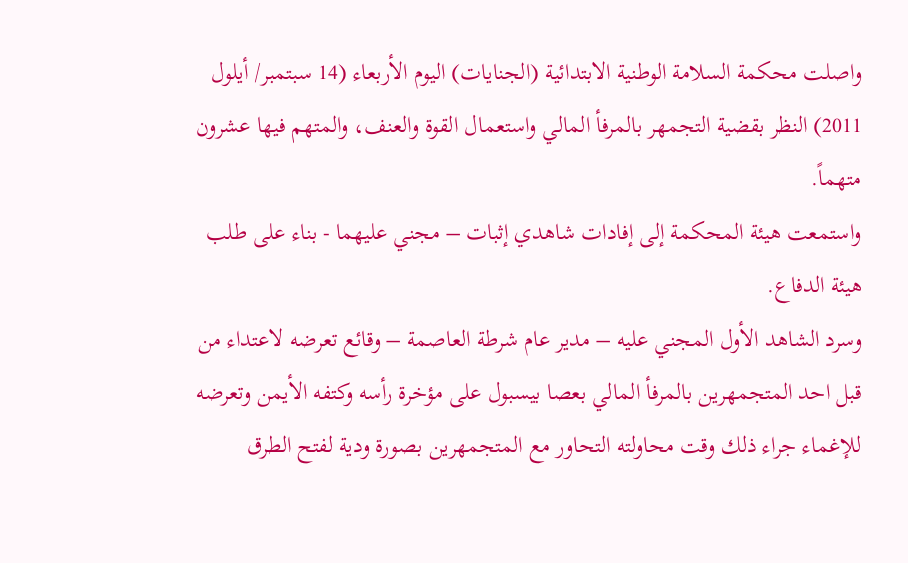واصلت محكمة السلامة الوطنية الابتدائية (الجنايات) اليوم الأربعاء (14 سبتمبر/ أيلول 2011) النظر بقضية التجمهر بالمرفأ المالي واستعمال القوة والعنف، والمتهم فيها عشرون متهماً.
واستمعت هيئة المحكمة إلى إفادات شاهدي إثبات – مجني عليهما - بناء على طلب هيئة الدفاع.
وسرد الشاهد الأول المجني عليه – مدير عام شرطة العاصمة – وقائع تعرضه لاعتداء من قبل احد المتجمهرين بالمرفأ المالي بعصا بيسبول على مؤخرة رأسه وكتفه الأيمن وتعرضه للإغماء جراء ذلك وقت محاولته التحاور مع المتجمهرين بصورة ودية لفتح الطرق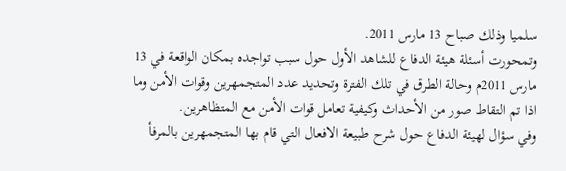سلميا وذلك صباح 13 مارس 2011.
وتمحورت أسئلة هيئة الدفاع للشاهد الأول حول سبب تواجده بمكان الواقعة في 13 مارس 2011م وحالة الطرق في تلك الفترة وتحديد عدد المتجمهرين وقوات الأمن وما اذا تم التقاط صور من الأحداث وكيفية تعامل قوات الأمن مع المتظاهرين.
وفي سؤال لهيئة الدفاع حول شرح طبيعة الافعال التي قام بها المتجمهرين بالمرفأ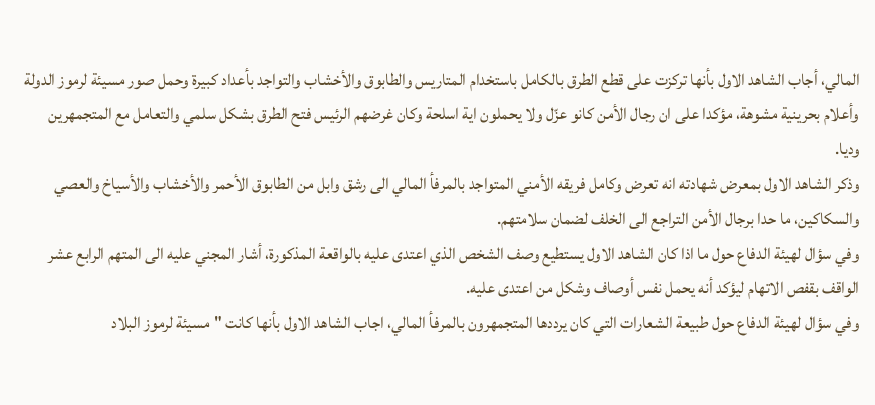المالي، أجاب الشاهد الاول بأنها تركزت على قطع الطرق بالكامل باستخدام المتاريس والطابوق والأخشاب والتواجد بأعداد كبيرة وحمل صور مسيئة لرموز الدولة وأعلام بحرينية مشوهة، مؤكدا على ان رجال الأمن كانو عزّل ولا يحملون اية اسلحة وكان غرضهم الرئيس فتح الطرق بشكل سلمي والتعامل مع المتجمهرين وديا.
وذكر الشاهد الاول بمعرض شهادته انه تعرض وكامل فريقه الأمني المتواجد بالمرفأ المالي الى رشق وابل من الطابوق الأحمر والأخشاب والأسياخ والعصي والسكاكين، ما حدا برجال الأمن التراجع الى الخلف لضمان سلامتهم.
وفي سؤال لهيئة الدفاع حول ما اذا كان الشاهد الاول يستطيع وصف الشخص الذي اعتدى عليه بالواقعة المذكورة، أشار المجني عليه الى المتهم الرابع عشر الواقف بقفص الاتهام ليؤكد أنه يحمل نفس أوصاف وشكل من اعتدى عليه.
وفي سؤال لهيئة الدفاع حول طبيعة الشعارات التي كان يرددها المتجمهرون بالمرفأ المالي، اجاب الشاهد الاول بأنها كانت "مسيئة لرموز البلاد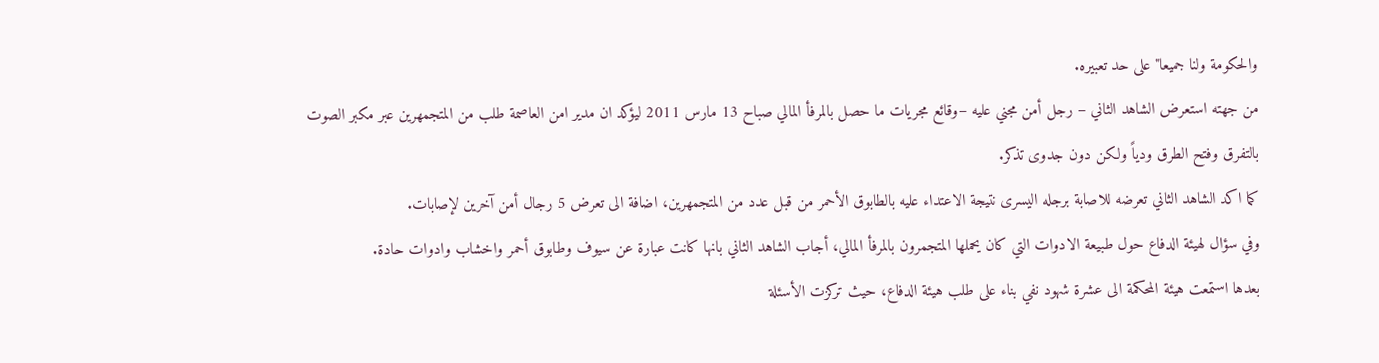والحكومة ولنا جميعا" على حد تعبيره.
من جهته استعرض الشاهد الثاني – رجل أمن مجني عليه –وقائع مجريات ما حصل بالمرفأ المالي صباح 13 مارس 2011 ليؤكد ان مدير امن العاصمة طلب من المتجمهرين عبر مكبر الصوت بالتفرق وفتح الطرق ودياً ولكن دون جدوى تذكر.
كما اكد الشاهد الثاني تعرضه للاصابة برجله اليسرى نتيجة الاعتداء عليه بالطابوق الأحمر من قبل عدد من المتجمهرين، اضافة الى تعرض 5 رجال أمن آخرين لإصابات.
وفي سؤال لهيئة الدفاع حول طبيعة الادوات التي كان يحملها المتجمرون بالمرفأ المالي، أجاب الشاهد الثاني بانها كانت عبارة عن سيوف وطابوق أحمر واخشاب وادوات حادة.
بعدها استمعت هيئة المحكمة الى عشرة شهود نفي بناء على طلب هيئة الدفاع، حيث تركزت الأسئلة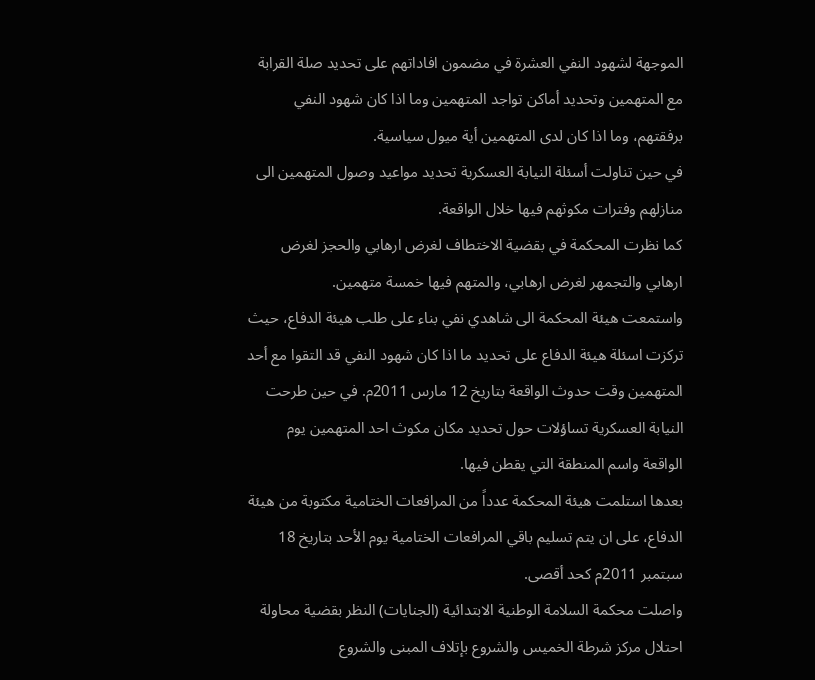الموجهة لشهود النفي العشرة في مضمون افاداتهم على تحديد صلة القرابة مع المتهمين وتحديد أماكن تواجد المتهمين وما اذا كان شهود النفي برفقتهم، وما اذا كان لدى المتهمين أية ميول سياسية.
في حين تناولت أسئلة النيابة العسكرية تحديد مواعيد وصول المتهمين الى منازلهم وفترات مكوثهم فيها خلال الواقعة.
كما نظرت المحكمة في بقضية الاختطاف لغرض ارهابي والحجز لغرض ارهابي والتجمهر لغرض ارهابي، والمتهم فيها خمسة متهمين.
واستمعت هيئة المحكمة الى شاهدي نفي بناء على طلب هيئة الدفاع، حيث تركزت اسئلة هيئة الدفاع على تحديد ما اذا كان شهود النفي قد التقوا مع أحد المتهمين وقت حدوث الواقعة بتاريخ 12 مارس 2011م. في حين طرحت النيابة العسكرية تساؤلات حول تحديد مكان مكوث احد المتهمين يوم الواقعة واسم المنطقة التي يقطن فيها.
بعدها استلمت هيئة المحكمة عدداً من المرافعات الختامية مكتوبة من هيئة الدفاع، على ان يتم تسليم باقي المرافعات الختامية يوم الأحد بتاريخ 18 سبتمبر 2011م كحد أقصى.
واصلت محكمة السلامة الوطنية الابتدائية (الجنايات) النظر بقضية محاولة احتلال مركز شرطة الخميس والشروع بإتلاف المبنى والشروع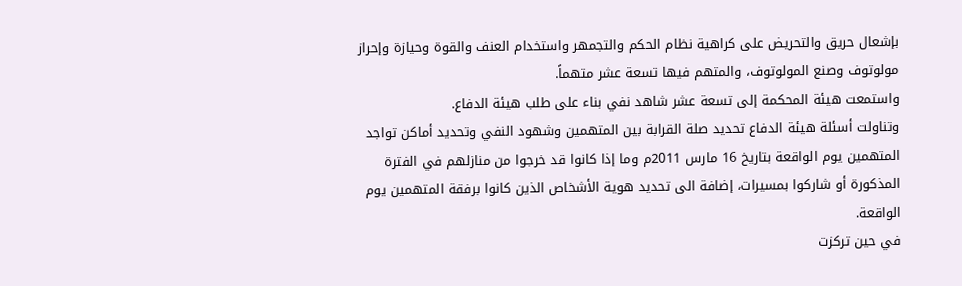بإشعال حريق والتحريض على كراهية نظام الحكم والتجمهر واستخدام العنف والقوة وحيازة وإحراز مولوتوف وصنع المولوتوف، والمتهم فيها تسعة عشر متهماً.
واستمعت هيئة المحكمة إلى تسعة عشر شاهد نفي بناء على طلب هيئة الدفاع.
وتناولت أسئلة هيئة الدفاع تحديد صلة القرابة بين المتهمين وشهود النفي وتحديد أماكن تواجد المتهمين يوم الواقعة بتاريخ 16 مارس 2011م وما إذا كانوا قد خرجوا من منازلهم في الفترة المذكورة أو شاركوا بمسيرات، إضافة الى تحديد هوية الأشخاص الذين كانوا برفقة المتهمين يوم الواقعة.
في حين تركزت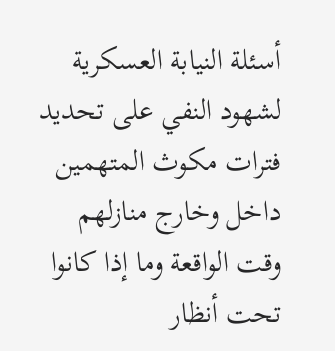أسئلة النيابة العسكرية لشهود النفي على تحديد فترات مكوث المتهمين داخل وخارج منازلهم وقت الواقعة وما إذا كانوا تحت أنظار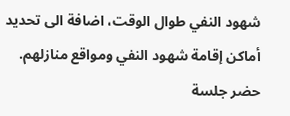شهود النفي طوال الوقت، اضافة الى تحديد أماكن إقامة شهود النفي ومواقع منازلهم.
حضر جلسة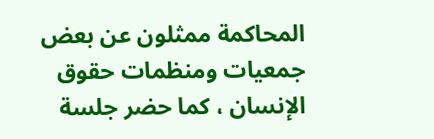المحاكمة ممثلون عن بعض جمعيات ومنظمات حقوق الإنسان ، كما حضر جلسة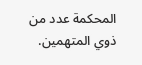المحكمة عدد من ذوي المتهمين.